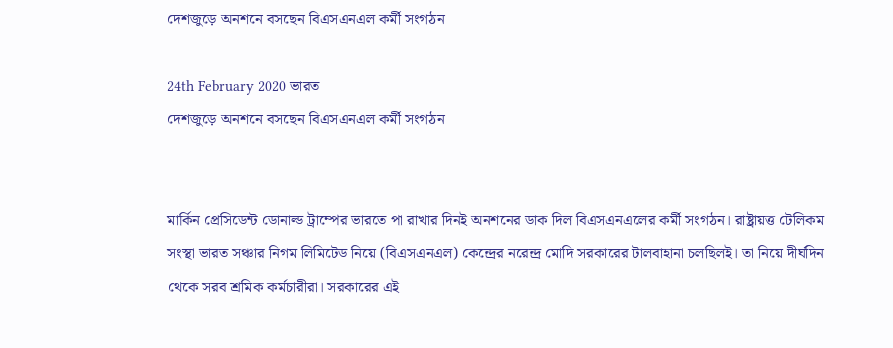দেশজুড়ে অনশনে বসছেন বিএসএনএল কর্মী সংগঠন

24th February 2020 ভারত
দেশজুড়ে অনশনে বসছেন বিএসএনএল কর্মী সংগঠন


মার্কিন প্রেসিডেন্ট ডোনাল্ড ট্রাম্পের ভারতে পা রাখার দিনই অনশনের ডাক দিল বিএসএনএলের কর্মী সংগঠন। রাষ্ট্রায়ত্ত টেলিকম সংস্থা ভারত সঞ্চার নিগম লিমিটেড নিয়ে (বিএসএনএল) কেন্দ্রের নরেন্দ্র মোদি সরকারের টালবাহানা চলছিলই। তা নিয়ে দীর্ঘদিন থেকে সরব শ্রমিক কর্মচারীরা। সরকারের এই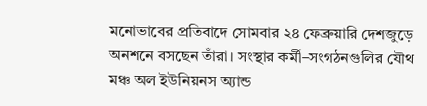মনোভাবের প্রতিবাদে সোমবার ২৪ ফেব্রুয়ারি দেশজুড়ে অনশনে বসছেন তাঁরা। সংস্থার কর্মী–সংগঠনগুলির যৌথ মঞ্চ অল ইউনিয়নস অ্যান্ড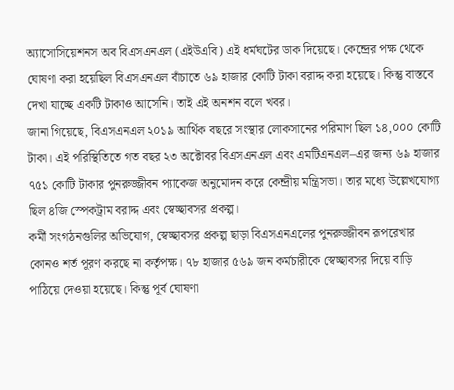অ্যাসোসিয়েশনস অব বিএসএনএল (এইউএবি) এই ধর্মঘটের ডাক দিয়েছে। কেন্দ্রের পক্ষ থেকে ঘোষণা করা হয়েছিল বিএসএনএল বাঁচাতে ৬৯ হাজার কোটি টাকা বরাদ্দ করা হয়েছে। কিন্তু বাস্তবে দেখা যাচ্ছে একটি টাকাও আসেনি। তাই এই অনশন বলে খবর।
জানা গিয়েছে, বিএসএনএল ২০১৯ আর্থিক বছরে সংস্থার লোকসানের পরিমাণ ছিল ১৪,০০০ কোটি টাকা। এই পরিস্থিতিতে গত বছর ২৩ অক্টোবর বিএসএনএল এবং এমটিএনএল–এর জন্য ৬৯ হাজার ৭৫১ কোটি টাকার পুনরুজ্জীবন প্যাকেজ অনুমোদন করে কেন্দ্রীয় মন্ত্রিসভা। তার মধ্যে উল্লেখযোগ্য ছিল ৪জি স্পেকট্রাম বরাদ্দ এবং স্বেচ্ছাবসর প্রকল্প।
কর্মী সংগঠনগুলির অভিযোগ, স্বেচ্ছাবসর প্রকল্প ছাড়া বিএসএনএলের পুনরুজ্জীবন রূপরেখার কোনও শর্ত পূরণ করছে না কর্তৃপক্ষ। ৭৮ হাজার ৫৬৯ জন কর্মচারীকে স্বেচ্ছাবসর দিয়ে বাড়ি পাঠিয়ে দেওয়া হয়েছে। কিন্তু পূর্ব ঘোষণা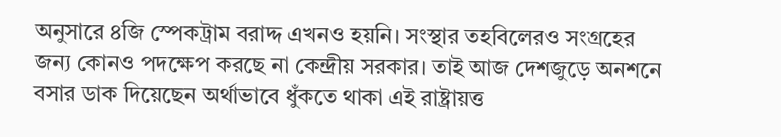অনুসারে ৪জি স্পেকট্রাম বরাদ্দ এখনও হয়নি। সংস্থার তহবিলেরও সংগ্রহের জন্য কোনও পদক্ষেপ করছে না কেন্দ্রীয় সরকার। তাই আজ দেশজুড়ে অনশনে বসার ডাক দিয়েছেন অর্থাভাবে ধুঁকতে থাকা এই রাষ্ট্রায়ত্ত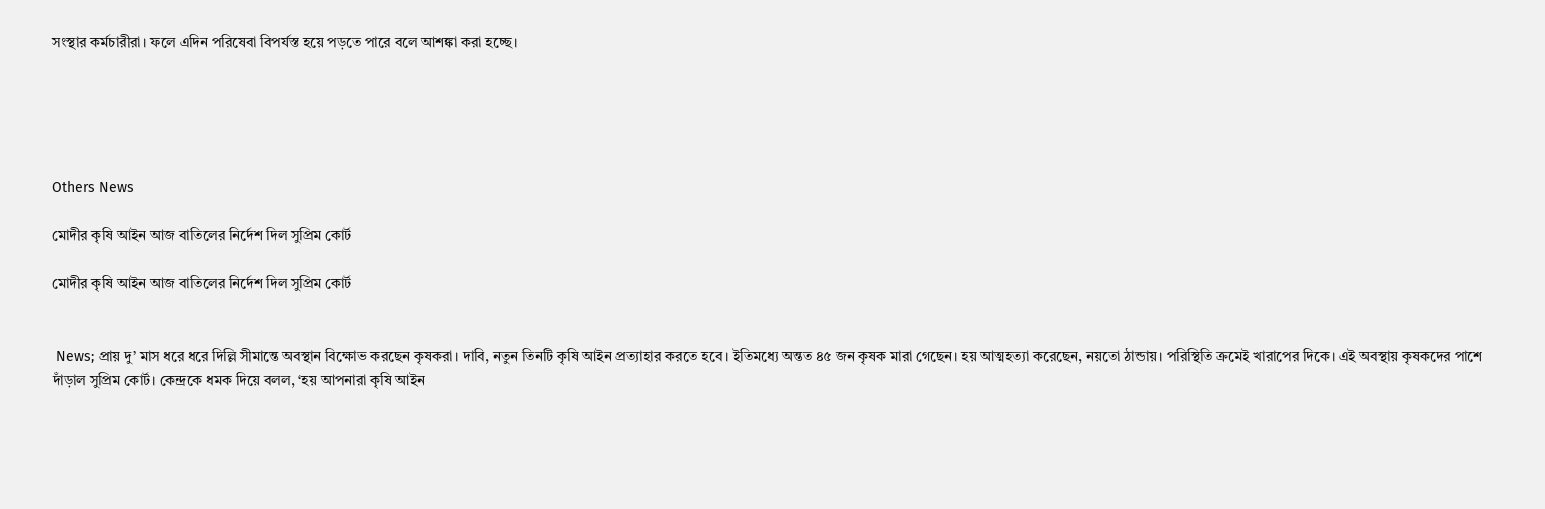সংস্থার কর্মচারীরা। ফলে এদিন পরিষেবা বিপর্যস্ত হয়ে পড়তে পারে বলে আশঙ্কা করা হচ্ছে।





Others News

মোদীর কৃষি আইন আজ বাতিলের নির্দেশ দিল সুপ্রিম কোর্ট

মোদীর কৃষি আইন আজ বাতিলের নির্দেশ দিল সুপ্রিম কোর্ট


 News; প্রায় দু’ মাস ধরে ধরে দিল্লি সীমান্তে অবস্থান বিক্ষোভ করছেন কৃষকরা। দাবি, নতুন তিনটি কৃষি আইন প্রত্যাহার করতে হবে। ইতিমধ্যে অন্তত ৪৫ জন কৃষক মারা গেছেন। হয় আত্মহত্যা করেছেন, নয়তো ঠান্ডায়। পরিস্থিতি ক্রমেই খারাপের দিকে। এই অবস্থায় কৃষকদের পাশে দাঁড়াল সুপ্রিম কোর্ট। কেন্দ্রকে ধমক দিয়ে বলল, ‘হয় আপনারা কৃষি আইন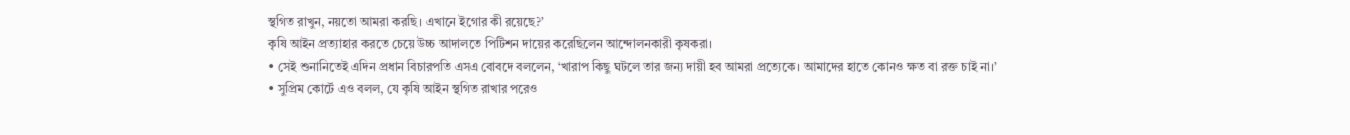স্থগিত রাখুন, নয়তো আমরা করছি। এখানে ইগোর কী রয়েছে?’
কৃষি আইন প্রত্যাহার করতে চেয়ে উচ্চ আদালতে পিটিশন দায়ের করেছিলেন আন্দোলনকারী কৃষকরা।
• সেই শুনানিতেই এদিন প্রধান বিচারপতি এসএ বোবদে বললেন, ‘খারাপ কিছু ঘটলে তার জন্য দায়ী হব আমরা প্রত্যেকে। আমাদের হাতে কোনও ক্ষত বা রক্ত চাই না।’
• সুপ্রিম কোর্টে এও বলল, যে কৃষি আইন স্থগিত রাখার পরেও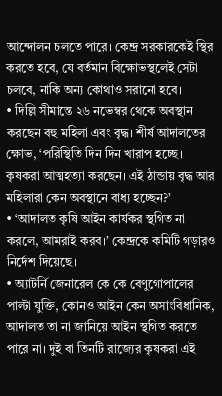আন্দোলন চলতে পারে। কেন্দ্র সরকারকেই স্থির করতে হবে, যে বর্তমান বিক্ষোভস্থলেই সেটা চলবে, নাকি অন্য কোথাও সরানো হবে।
• দিল্লি সীমান্তে ২৬ নভেম্বর থেকে অবস্থান করছেন বহু মহিলা এবং বৃদ্ধ। শীর্ষ আদালতের ক্ষোভ, ‘পরিস্থিতি দিন দিন খারাপ হচ্ছে। কৃষকরা আত্মহত্যা করছেন। এই ঠান্ডায় বৃদ্ধ আর মহিলারা কেন অবস্থানে বাধ্য হচ্ছেন?’
• ‘আদালত কৃষি আইন কার্যকর স্থগিত না করলে, আমরাই করব।’ কেন্দ্রকে কমিটি গড়ারও নির্দেশ দিয়েছে।
• অ্যাটর্নি জেনারেল কে কে বেণুগোপালের পাল্টা যুক্তি, কোনও আইন কেন অসাংবিধানিক, আদালত তা না জানিয়ে আইন স্থগিত করতে পারে না। দুই বা তিনটি রাজ্যের কৃষকরা এই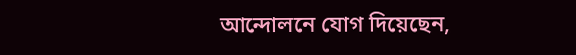আন্দোলনে যোগ দিয়েছেন,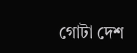গোটা দেশ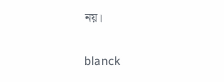নয়।


blanck